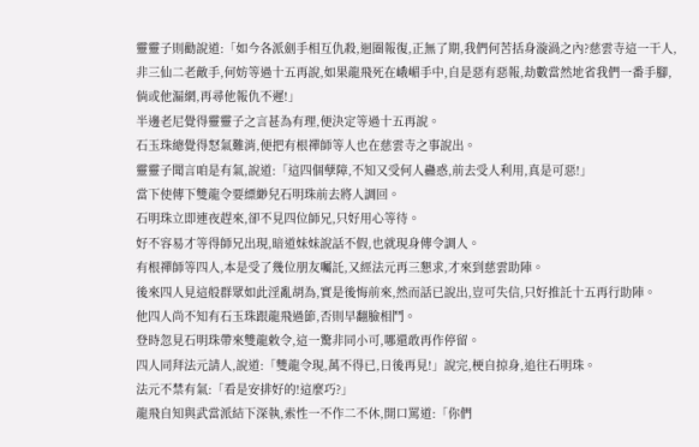靈靈子則勸說道:「如今各派劍手相互仇殺,迴圈報復,正無了期,我們何苦括身漩渦之內?慈雲寺這一干人,非三仙二老敵手,何妨等過十五再說,如果龍飛死在峨嵋手中,自是惡有惡報,劫數當然地省我們一番手腳,倘或他漏網,再尋他報仇不遲!」
半邊老尼覺得靈靈子之言甚為有理,便決定等過十五再說。
石玉珠總覺得怒氣難消,便把有根禪師等人也在慈雲寺之事說出。
靈靈子聞言咱是有氣,說道:「這四個孽障,不知又受何人蠱惑,前去受人利用,真是可惡!」
當下使傳下雙龍令要縹緲兒石明珠前去將人調回。
石明珠立即連夜趕來,卻不見四位師兄,只好用心等待。
好不容易才等得師兄出現,暗道妹妹說話不假,也就現身傳令調人。
有根禪師等四人,本是受了幾位朋友囑託,又經法元再三懇求,才來到慈雲助陣。
後來四人見這般群眾如此淫亂胡為,實是後悔前來,然而話已說出,豈可失信,只好推託十五再行助陣。
他四人尚不知有石玉珠跟龍飛過節,否則早翻臉相鬥。
登時忽見石明珠帶來雙龍敕令,這一驚非同小可,哪還敢再作停留。
四人同拜法元請人,說道:「雙龍令現,萬不得已,日後再見!」說完,梗自掠身,追往石明珠。
法元不禁有氣:「看是安排好的!這麼巧?」
龍飛自知與武當派結下深執,索性一不作二不休,開口罵道:「你們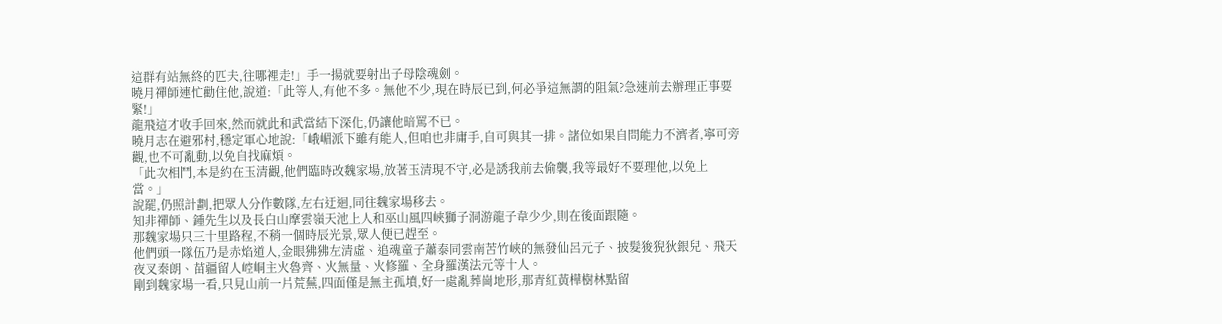這群有站無終的匹夫,往哪裡走!」手一揚就要射出子母陰魂劍。
曉月禪師連忙勸住他,說道:「此等人,有他不多。無他不少,現在時辰已到,何必爭這無謂的阻氣?急速前去辦理正事要緊!」
龍飛這才收手回來,然而就此和武當結下深化,仍讓他暗罵不已。
曉月志在避邪村,穩定軍心地說:「峨嵋派下雖有能人,但咱也非庸手,自可與其一排。諸位如果自問能力不濟者,寧可旁觀,也不可亂動,以免自找麻煩。
「此次相鬥,本是約在玉清觀,他們臨時改魏家場,放著玉清現不守,必是誘我前去偷襲,我等最好不要理他,以免上當。」
說罷,仍照計劃,把眾人分作數隊,左右迂迴,同往魏家場移去。
知非禪師、鍾先生以及長白山摩雲嶺天池上人和巫山風四峽獅子洞游龍子韋少少,則在後面跟隨。
那魏家場只三十里路程,不稍一個時辰光景,眾人便已趕至。
他們頭一隊伍乃是赤焰道人,金眼狒狒左清虛、追魂童子蕭泰同雲南苦竹峽的無發仙呂元子、披髮狻猊狄銀兒、飛天夜叉秦朗、苗疆留人崆峒主火魯齊、火無量、火修羅、全身羅漢法元等十人。
剛到魏家場一看,只見山前一片荒蕪,四面僅是無主孤墳,好一處亂葬崗地形,那青紅黃樺樹林點留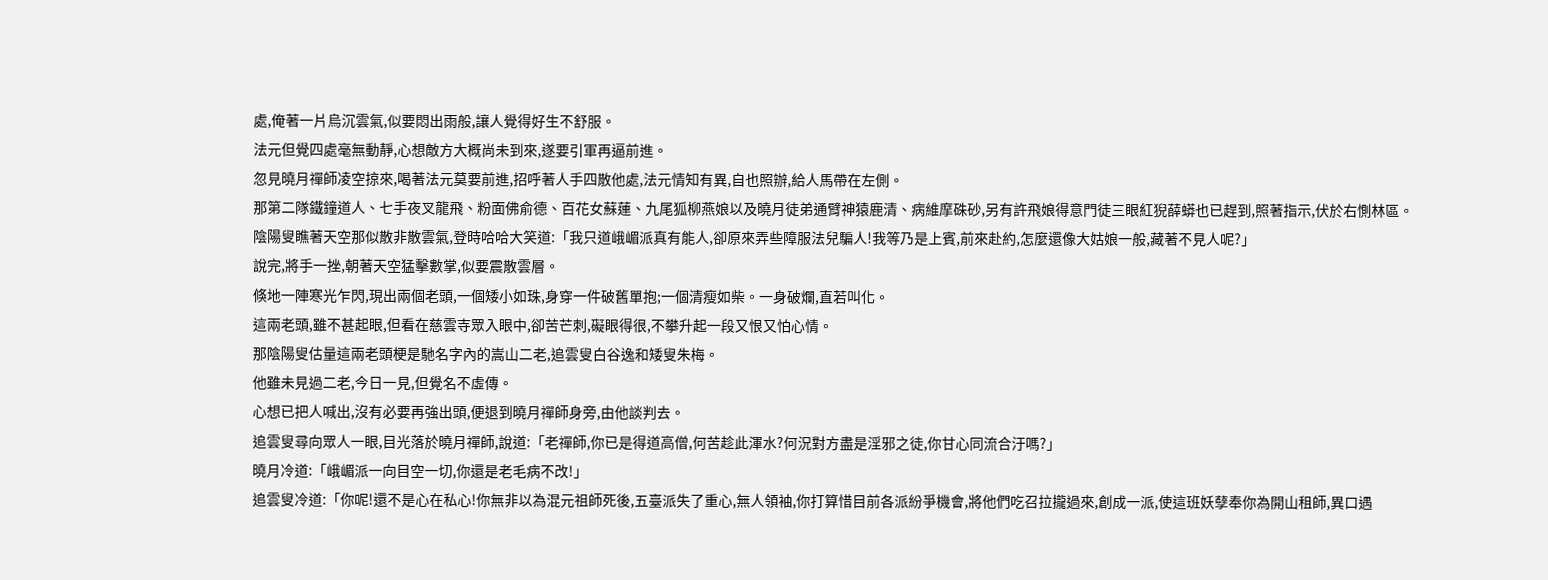處,俺著一片烏沉雲氣,似要悶出雨般,讓人覺得好生不舒服。
法元但覺四處毫無動靜,心想敵方大概尚未到來,遂要引軍再逼前進。
忽見曉月禪師凌空掠來,喝著法元莫要前進,招呼著人手四散他處,法元情知有異,自也照辦,給人馬帶在左側。
那第二隊鐵鐘道人、七手夜叉龍飛、粉面佛俞德、百花女蘇蓮、九尾狐柳燕娘以及曉月徒弟通臂神猿鹿清、病維摩硃砂,另有許飛娘得意門徒三眼紅猊薛蟒也已趕到,照著指示,伏於右惻林區。
陰陽叟瞧著天空那似散非散雲氣,登時哈哈大笑道:「我只道峨嵋派真有能人,卻原來弄些障服法兒騙人!我等乃是上賓,前來赴約,怎麼還像大姑娘一般,藏著不見人呢?」
說完,將手一挫,朝著天空猛擊數掌,似要震散雲層。
倏地一陣寒光乍閃,現出兩個老頭,一個矮小如珠,身穿一件破舊單抱;一個清瘦如柴。一身破爛,直若叫化。
這兩老頭,雖不甚起眼,但看在慈雲寺眾入眼中,卻苦芒刺,礙眼得很,不攀升起一段又恨又怕心情。
那陰陽叟估量這兩老頭梗是馳名字內的嵩山二老,追雲叟白谷逸和矮叟朱梅。
他雖未見過二老,今日一見,但覺名不虛傳。
心想已把人喊出,沒有必要再強出頭,便退到曉月禪師身旁,由他談判去。
追雲叟尋向眾人一眼,目光落於曉月禪師,說道:「老禪師,你已是得道高僧,何苦趁此渾水?何況對方盡是淫邪之徒,你甘心同流合汙嗎?」
曉月冷道:「峨嵋派一向目空一切,你還是老毛病不改!」
追雲叟冷道:「你呢!還不是心在私心!你無非以為混元祖師死後,五臺派失了重心,無人領袖,你打算惜目前各派紛爭機會,將他們吃召拉攏過來,創成一派,使這班妖孽奉你為開山租師,異口遇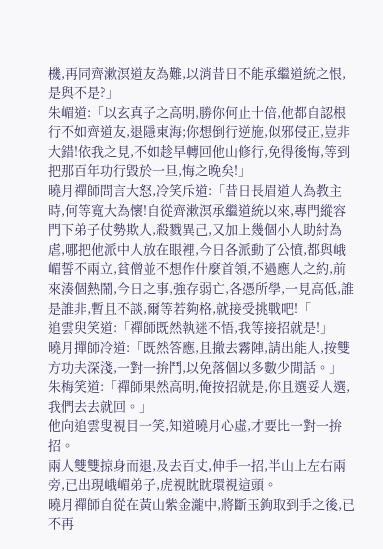機,再同齊漱溟道友為難,以消昔日不能承繼道統之恨,是與不是?」
朱嵋道:「以玄真子之高明,勝你何止十倍,他都自認根行不如齊道友,退隱東海;你想倒行逆施,似邪侵正,豈非大錯!依我之見,不如趁早轉回他山修行,免得後悔,等到把那百年功行毀於一旦,悔之晚矣!」
曉月禪師問言大怒,冷笑斥道:「昔日長眉道人為教主時,何等寬大為懷!自從齊漱溟承繼道統以來,專門縱容門下弟子仗勢欺人,殺戮異己,又加上幾個小人助紂為虐,哪把他派中人放在眼裡,今日各派動了公憤,都與峨嵋誓不兩立,貧僧並不想作什麼首領,不過應人之約,前來湊個熱鬧,今日之事,強存弱亡,各憑所學,一見高低,誰是誰非,暫且不談,爾等若夠格,就接受挑戰吧!「
追雲臾笑道:「禪師既然執迷不悟,我等接招就是!」
曉月撣師冷道:「既然答應,且撤去霧陣,請出能人,按雙方功夫深淺,一對一拚鬥,以免落個以多數少閒話。」
朱梅笑道:「禪師果然高明,俺按招就是,你且選妥人選,我們去去就回。」
他向追雲叟視目一笑,知道曉月心虛,才要比一對一拚招。
兩人雙雙掠身而退,及去百丈,伸手一招,半山上左右兩旁,已出現峨嵋弟子,虎視眈眈環視這頭。
曉月禪師自從在黃山紫金瀧中,將斷玉鉤取到手之後,已不再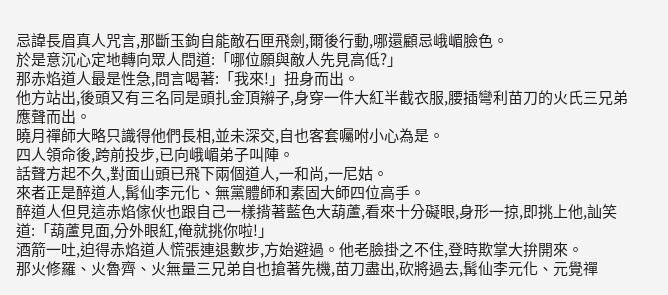忌諱長眉真人咒言,那斷玉鉤自能敵石匣飛劍,爾後行動,哪還顧忌峨嵋臉色。
於是意沉心定地轉向眾人問道:「哪位願與敵人先見高低?」
那赤焰道人最是性急,問言喝著:「我來!」扭身而出。
他方站出,後頭又有三名同是頭扎金頂辮子,身穿一件大紅半截衣服,腰插彎利苗刀的火氏三兄弟應聲而出。
曉月禪師大略只識得他們長相,並未深交,自也客套囑咐小心為是。
四人領命後,跨前投步,已向峨嵋弟子叫陣。
話聲方起不久,對面山頭已飛下兩個道人,一和尚,一尼姑。
來者正是醉道人,髯仙李元化、無黨體師和素固大師四位高手。
醉道人但見這赤焰傢伙也跟自己一樣揹著藍色大葫蘆,看來十分礙眼,身形一掠,即挑上他,訕笑道:「葫蘆見面,分外眼紅,俺就挑你啦!」
酒箭一吐,迫得赤焰道人慌張連退數步,方始避過。他老臉掛之不住,登時欺掌大拚開來。
那火修羅、火魯齊、火無量三兄弟自也搶著先機,苗刀盡出,砍將過去,髯仙李元化、元覺禪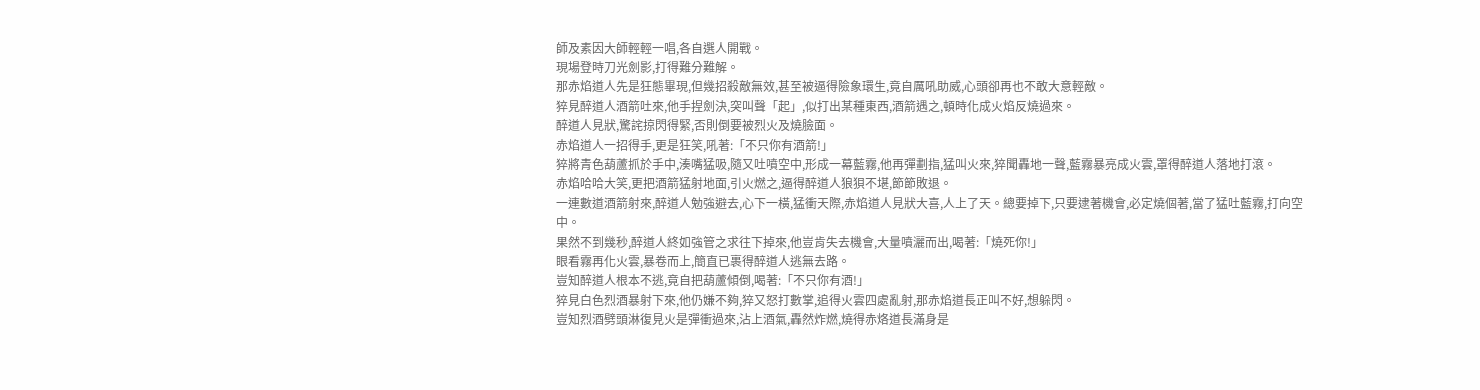師及素因大師輕輕一唱,各自選人開戰。
現場登時刀光劍影,打得難分難解。
那赤焰道人先是狂態畢現,但幾招殺敵無效,甚至被逼得險象環生,竟自厲吼助威,心頭卻再也不敢大意輕敵。
猝見醉道人酒箭吐來,他手捏劍決,突叫聲「起」,似打出某種東西,酒箭遇之,頓時化成火焰反燒過來。
醉道人見狀,驚詫掠閃得緊,否則倒要被烈火及燒臉面。
赤焰道人一招得手,更是狂笑,吼著:「不只你有酒箭!」
猝將青色葫蘆抓於手中,湊嘴猛吸,隨又吐噴空中,形成一幕藍霧,他再彈劃指,猛叫火來,猝聞轟地一聲,藍霧暴亮成火雲,罩得醉道人落地打滾。
赤焰哈哈大笑,更把酒箭猛射地面,引火燃之,逼得醉道人狼狽不堪,節節敗退。
一連數道酒箭射來,醉道人勉強避去,心下一橫,猛衝天際,赤焰道人見狀大喜,人上了天。總要掉下,只要逮著機會,必定燒個著,當了猛吐藍霧,打向空中。
果然不到幾秒,醉道人終如強管之求往下掉來,他豈肯失去機會,大量噴灑而出,喝著:「燒死你!」
眼看霧再化火雲,暴卷而上,簡直已裹得醉道人逃無去路。
豈知醉道人根本不逃,竟自把葫蘆傾倒,喝著:「不只你有酒!」
猝見白色烈酒暴射下來,他仍嫌不夠,猝又怒打數掌,追得火雲四處亂射,那赤焰道長正叫不好,想躲閃。
豈知烈酒劈頭淋復見火是彈衝過來,沾上酒氣,轟然炸燃,燒得赤烙道長滿身是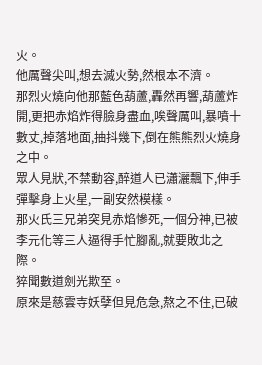火。
他厲聲尖叫,想去滅火勢,然根本不濟。
那烈火燒向他那藍色葫蘆,轟然再響,葫蘆炸開,更把赤焰炸得臉身盡血,唉聲厲叫,暴噴十數丈,掉落地面,抽抖幾下,倒在熊熊烈火燒身之中。
眾人見狀,不禁動容,醉道人已瀟灑飄下,伸手彈擊身上火星,一副安然模樣。
那火氏三兄弟突見赤焰慘死,一個分神,已被李元化等三人逼得手忙腳亂,就要敗北之際。
猝聞數道劍光欺至。
原來是慈雲寺妖孽但見危急,熬之不住,已破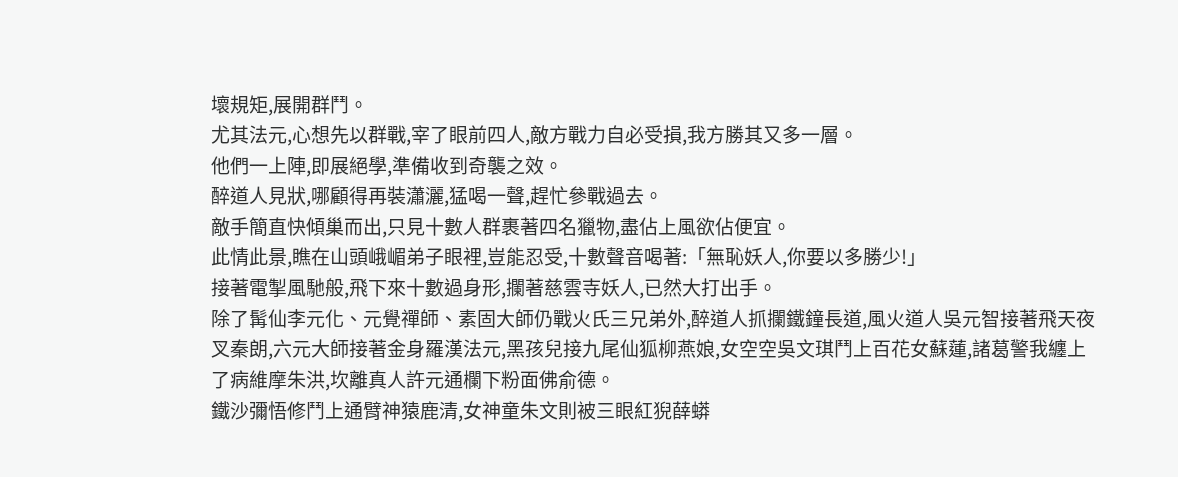壞規矩,展開群鬥。
尤其法元,心想先以群戰,宰了眼前四人,敵方戰力自必受損,我方勝其又多一層。
他們一上陣,即展絕學,準備收到奇襲之效。
醉道人見狀,哪顧得再裝瀟灑,猛喝一聲,趕忙參戰過去。
敵手簡直快傾巢而出,只見十數人群裹著四名獵物,盡佔上風欲佔便宜。
此情此景,瞧在山頭峨嵋弟子眼裡,豈能忍受,十數聲音喝著:「無恥妖人,你要以多勝少!」
接著電掣風馳般,飛下來十數過身形,攔著慈雲寺妖人,已然大打出手。
除了髯仙李元化、元覺禪師、素固大師仍戰火氏三兄弟外,醉道人抓攔鐵鐘長道,風火道人吳元智接著飛天夜叉秦朗,六元大師接著金身羅漢法元,黑孩兒接九尾仙狐柳燕娘,女空空吳文琪鬥上百花女蘇蓮,諸葛警我纏上了病維摩朱洪,坎離真人許元通欄下粉面佛俞德。
鐵沙彌悟修鬥上通臂神猿鹿清,女神童朱文則被三眼紅猊薛蟒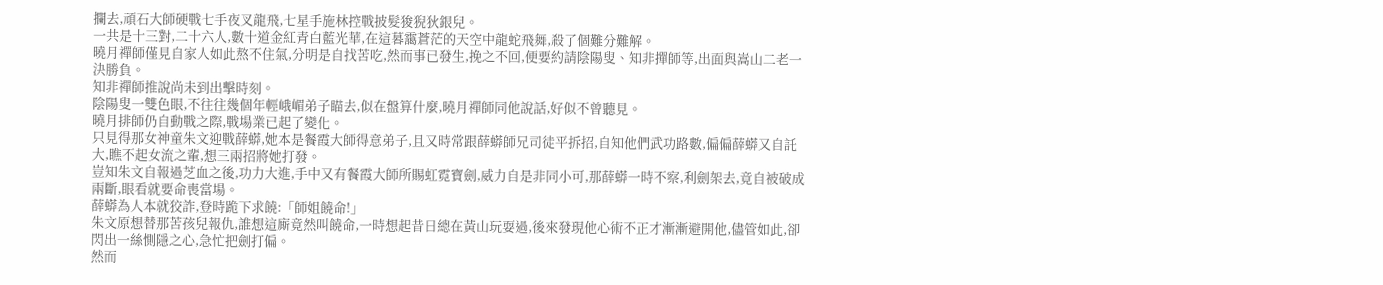攔去,頑石大師硬戰七手夜叉龍飛,七星手施林控戰披髮狻猊狄銀兒。
一共是十三對,二十六人,數十道金紅青白藍光華,在這暮靄蒼茫的天空中龍蛇飛舞,殺了個難分難解。
曉月禪師僅見自家人如此熬不住氣,分明是自找苦吃,然而事已發生,挽之不回,便要約請陰陽叟、知非撣師等,出面與嵩山二老一決勝負。
知非禪師推說尚未到出擊時刻。
陰陽叟一雙色眼,不往往幾個年輕峨嵋弟子瞄去,似在盤算什麼,曉月禪師同他說話,好似不曾聽見。
曉月排師仍自動戰之際,戰場業已起了變化。
只見得那女神童朱文迎戰薛蟒,她本是餐霞大師得意弟子,且又時常跟薛蟒師兄司徒平拆招,自知他們武功路數,偏偏薛蟒又自託大,瞧不起女流之輩,想三兩招將她打發。
豈知朱文自報過芝血之後,功力大進,手中又有餐霞大師所賜虹霓寶劍,威力自是非同小可,那薛蟒一時不察,利劍架去,竟自被破成兩斷,眼看就要命喪當場。
薛蟒為人本就狡詐,登時跪下求饒:「師姐饒命!」
朱文原想替那苦孩兒報仇,誰想這廝竟然叫饒命,一時想起昔日總在黃山玩耍過,後來發現他心術不正才漸漸避開他,儘管如此,卻閃出一絲惻隱之心,急忙把劍打偏。
然而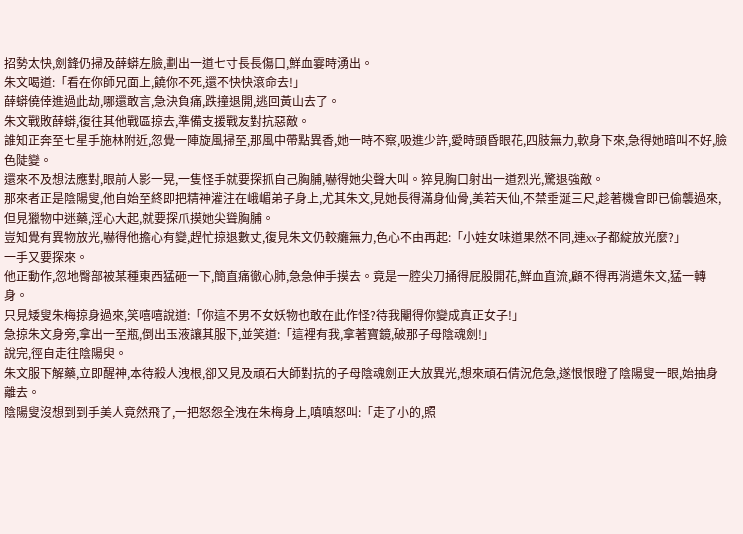招勢太快,劍鋒仍掃及薛蟒左臉,劃出一道七寸長長傷口,鮮血霎時湧出。
朱文喝道:「看在你師兄面上,饒你不死,還不快快滾命去!」
薛蟒僥倖進過此劫,哪還敢言,急決負痛,跌撞退開,逃回黃山去了。
朱文戰敗薛蟒,復往其他戰區掠去,準備支援戰友對抗惡敵。
誰知正奔至七星手施林附近,忽覺一陣旋風掃至,那風中帶點異香,她一時不察,吸進少許,愛時頭昏眼花,四肢無力,軟身下來,急得她暗叫不好,臉色陡變。
還來不及想法應對,眼前人影一晃,一隻怪手就要探抓自己胸脯,嚇得她尖聲大叫。猝見胸口射出一道烈光,驚退強敵。
那來者正是陰陽叟,他自始至終即把精神灌注在峨嵋弟子身上,尤其朱文,見她長得滿身仙骨,美若天仙,不禁垂涎三尺,趁著機會即已偷襲過來,但見獵物中迷藥,淫心大起,就要探爪摸她尖聳胸脯。
豈知覺有異物放光,嚇得他擔心有變,趕忙掠退數丈,復見朱文仍較癱無力,色心不由再起:「小娃女味道果然不同,連xx子都綻放光麼?」
一手又要探來。
他正動作,忽地臀部被某種東西猛砸一下,簡直痛徹心肺,急急伸手摸去。竟是一腔尖刀捅得屁股開花,鮮血直流,顧不得再消遣朱文,猛一轉身。
只見矮叟朱梅掠身過來,笑嘻嘻說道:「你這不男不女妖物也敢在此作怪?待我閹得你變成真正女子!」
急掠朱文身旁,拿出一至瓶,倒出玉液讓其服下,並笑道:「這裡有我,拿著寶鏡,破那子母陰魂劍!」
說完,徑自走往陰陽臾。
朱文服下解藥,立即醒神,本待殺人洩根,卻又見及頑石大師對抗的子母陰魂劍正大放異光,想來頑石倩況危急,遂恨恨瞪了陰陽叟一眼,始抽身離去。
陰陽叟沒想到到手美人竟然飛了,一把怒怨全洩在朱梅身上,嗔嗔怒叫:「走了小的,照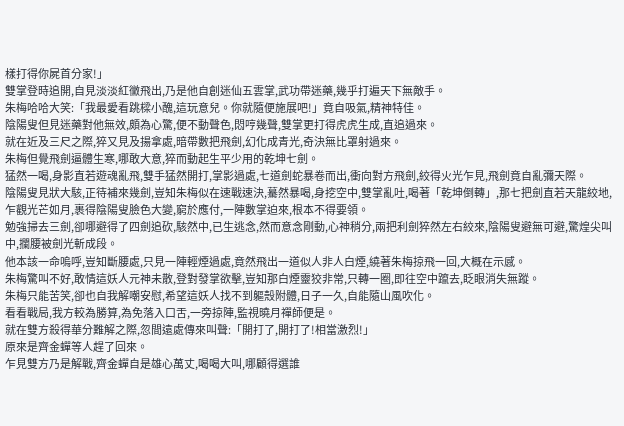樣打得你屍首分家!」
雙掌登時追開,自見淡淡紅黴飛出,乃是他自創迷仙五雲掌,武功帶迷藥,幾乎打遍天下無敵手。
朱梅哈哈大笑:「我最愛看跳樑小醜,這玩意兒。你就隨便施展吧!」竟自吸氣,精神特佳。
陰陽叟但見迷藥對他無效,頗為心驚,便不動聲色,悶哼幾聲,雙掌更打得虎虎生成,直追過來。
就在近及三尺之際,猝又見及揚拿處,暗帶數把飛劍,幻化成青光,奇決無比罩射過來。
朱梅但覺飛劍逼體生寒,哪敢大意,猝而動起生平少用的乾坤七劍。
猛然一喝,身影直若遊魂亂飛,雙手猛然開打,掌影過處,七道劍蛇暴卷而出,衝向對方飛劍,絞得火光乍見,飛劍竟自亂彌天際。
陰陽叟見狀大駭,正待補來幾劍,豈知朱梅似在速戰速決,驀然暴喝,身挖空中,雙掌亂吐,喝著「乾坤倒轉」,那七把劍直若天龍絞地,乍觀光芒如月,裹得陰陽叟臉色大變,窮於應付,一陣數掌迫來,根本不得要領。
勉強掃去三劍,卻哪避得了四劍追砍,駭然中,已生逃念,然而意念剛動,心神稍分,兩把利劍猝然左右絞來,陰陽叟避無可避,驚煌尖叫中,攔腰被劍光斬成段。
他本該一命嗚呼,豈知斷腰處,只見一陣輕煙過處,竟然飛出一道似人非人白煙,繞著朱梅掠飛一回,大概在示感。
朱梅驚叫不好,敢情這妖人元神未散,登對發掌欲擊,豈知那白煙靈狡非常,只轉一圈,即往空中躥去,眨眼消失無蹤。
朱梅只能苦笑,卻也自我解嘲安慰,希望這妖人找不到軀殼附體,日子一久,自能隨山風吹化。
看看戰局,我方較為勝算,為免落入口舌,一旁掠陣,監視曉月禪師便是。
就在雙方殺得華分難解之際,忽間遠處傳來叫聲:「開打了,開打了!相當激烈!」
原來是齊金蟬等人趕了回來。
乍見雙方乃是解戰,齊金蟬自是雄心萬丈,喝喝大叫,哪顧得選誰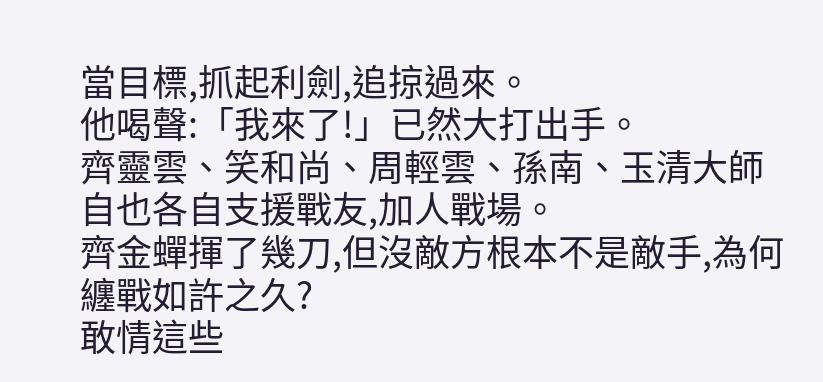當目標,抓起利劍,追掠過來。
他喝聲:「我來了!」已然大打出手。
齊靈雲、笑和尚、周輕雲、孫南、玉清大師自也各自支援戰友,加人戰場。
齊金蟬揮了幾刀,但沒敵方根本不是敵手,為何纏戰如許之久?
敢情這些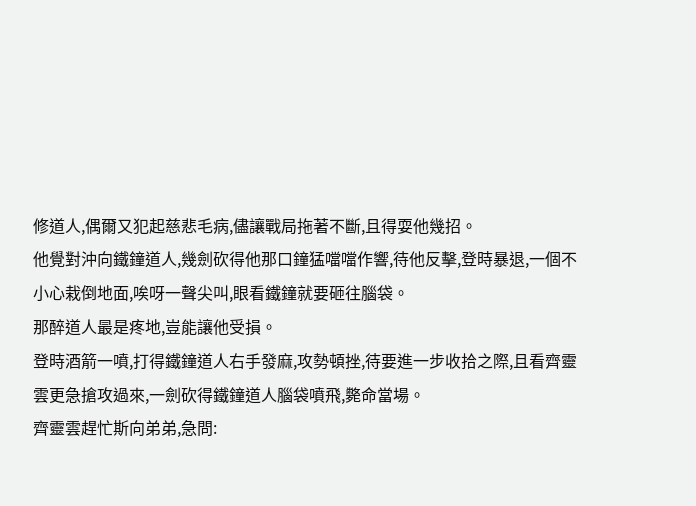修道人,偶爾又犯起慈悲毛病,儘讓戰局拖著不斷,且得耍他幾招。
他覺對沖向鐵鐘道人,幾劍砍得他那口鐘猛噹噹作響,待他反擊,登時暴退,一個不小心栽倒地面,唉呀一聲尖叫,眼看鐵鐘就要砸往腦袋。
那醉道人最是疼地,豈能讓他受損。
登時酒箭一噴,打得鐵鐘道人右手發麻,攻勢頓挫,待要進一步收拾之際,且看齊靈雲更急搶攻過來,一劍砍得鐵鐘道人腦袋噴飛,斃命當場。
齊靈雲趕忙斯向弟弟,急問: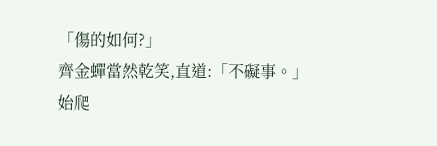「傷的如何?」
齊金蟬當然乾笑,直道:「不礙事。」
始爬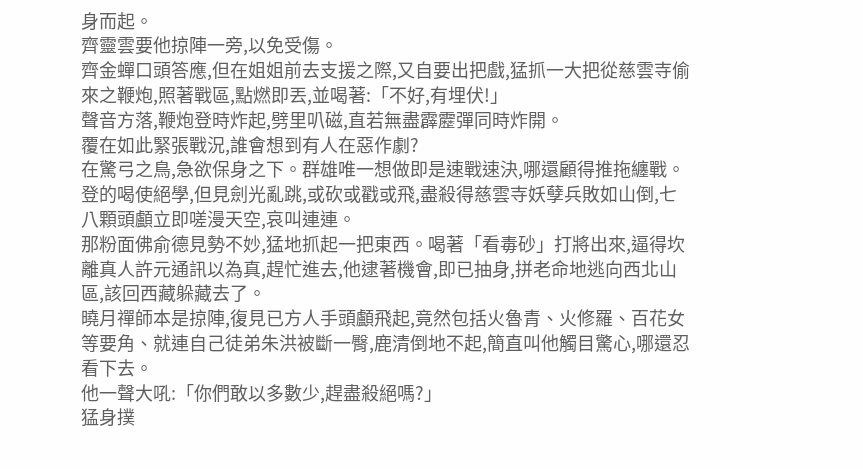身而起。
齊靈雲要他掠陣一旁,以免受傷。
齊金蟬口頭答應,但在姐姐前去支援之際,又自要出把戲,猛抓一大把從慈雲寺偷來之鞭炮,照著戰區,點燃即丟,並喝著:「不好,有埋伏!」
聲音方落,鞭炮登時炸起,劈里叭磁,直若無盡霹靂彈同時炸開。
覆在如此緊張戰況,誰會想到有人在惡作劇?
在驚弓之鳥,急欲保身之下。群雄唯一想做即是速戰速決,哪還顧得推拖纏戰。
登的喝使絕學,但見劍光亂跳,或砍或戳或飛,盡殺得慈雲寺妖孽兵敗如山倒,七八顆頭顱立即嗟漫天空,哀叫連連。
那粉面佛俞德見勢不妙,猛地抓起一把東西。喝著「看毒砂」打將出來,逼得坎離真人許元通訊以為真,趕忙進去,他逮著機會,即已抽身,拼老命地逃向西北山區,該回西藏躲藏去了。
曉月禪師本是掠陣,復見已方人手頭顱飛起,竟然包括火魯青、火修羅、百花女等要角、就連自己徒弟朱洪被斷一臀,鹿清倒地不起,簡直叫他觸目驚心,哪還忍看下去。
他一聲大吼:「你們敢以多數少,趕盡殺絕嗎?」
猛身撲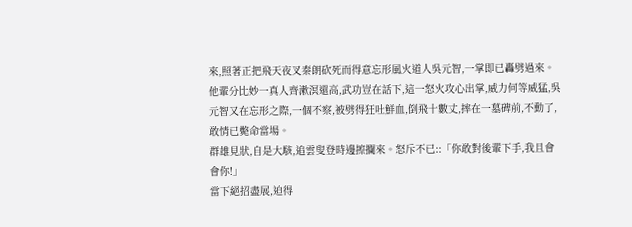來,照著正把飛天夜叉秦朗砍死而得意忘形風火道人吳元智,一掌即已轟劈過來。
他輩分比妙一真人齊漱溟還高,武功豈在話下,這一怒火攻心出掌,威力何等威猛,吳元智又在忘形之際,一個不察,被劈得狂吐鮮血,倒飛十數丈,摔在一墓碑前,不動了,敢情已斃命當場。
群雄見狀,自是大駭,追雲叟登時邊擦攔來。怒斥不已::「你敢對後輩下手,我且會會你!」
當下絕招盡展,迫得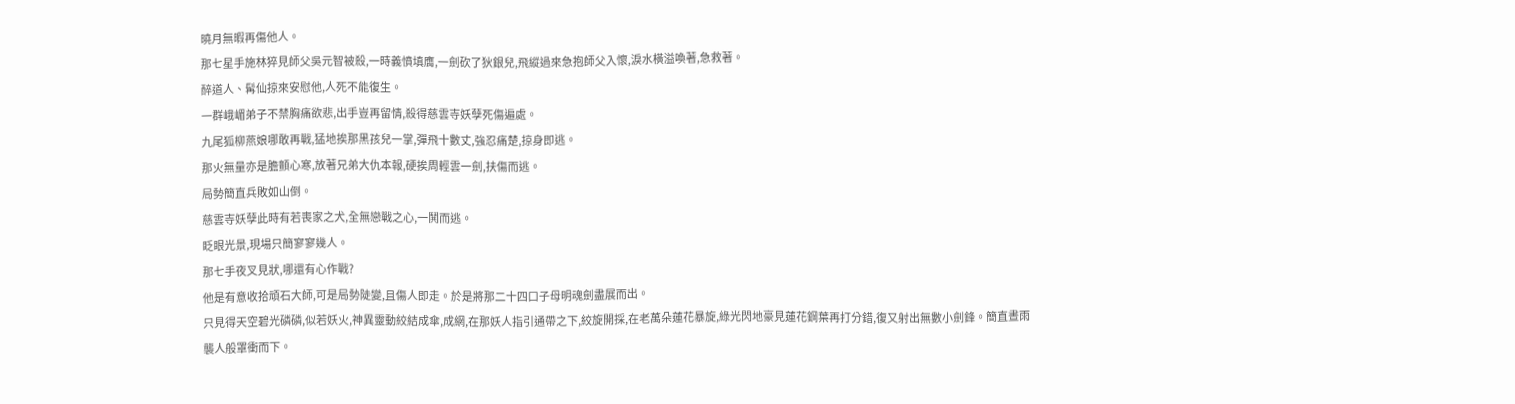曉月無暇再傷他人。
那七星手施林猝見師父吳元智被殺,一時義憤填膺,一劍砍了狄銀兒,飛縱過來急抱師父入懷,淚水橫溢喚著,急救著。
醉道人、髯仙掠來安慰他,人死不能復生。
一群峨嵋弟子不禁胸痛欲悲,出手豈再留情,殺得慈雲寺妖孽死傷遍處。
九尾狐柳燕娘哪敢再戰,猛地挨那黑孩兒一掌,彈飛十數丈,強忍痛楚,掠身即逃。
那火無量亦是膽顫心寒,放著兄弟大仇本報,硬挨周輕雲一劍,扶傷而逃。
局勢簡直兵敗如山倒。
慈雲寺妖孽此時有若喪家之犬,全無戀戰之心,一鬨而逃。
眨眼光景,現場只簡寥寥幾人。
那七手夜叉見狀,哪還有心作戰?
他是有意收拾頑石大師,可是局勢陡變,且傷人即走。於是將那二十四口子母明魂劍盡展而出。
只見得天空碧光磷磷,似若妖火,神異靈動絞結成傘,成網,在那妖人指引通帶之下,絞旋開採,在老萬朵蓮花暴旋,綠光閃地豪見蓮花鋼葉再打分錯,復又射出無數小劍鋒。簡直晝雨襲人般罩衝而下。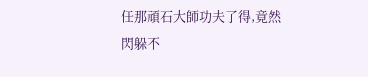任那頑石大師功夫了得,竟然閃躲不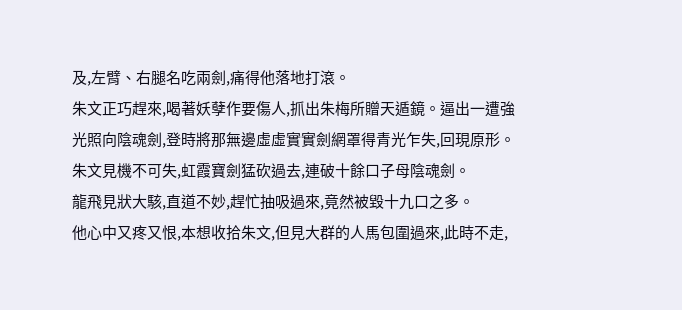及,左臂、右腿名吃兩劍,痛得他落地打滾。
朱文正巧趕來,喝著妖孽作要傷人,抓出朱梅所贈天遁鏡。逼出一遭強光照向陰魂劍,登時將那無邊虛虛實實劍網罩得青光乍失,回現原形。
朱文見機不可失,虹霞寶劍猛砍過去,連破十餘口子母陰魂劍。
龍飛見狀大駭,直道不妙,趕忙抽吸過來,竟然被毀十九口之多。
他心中又疼又恨,本想收拾朱文,但見大群的人馬包圍過來,此時不走,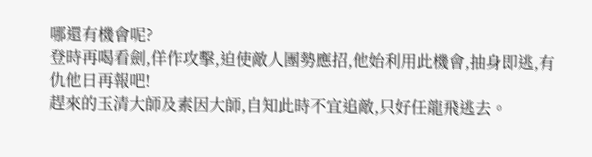哪還有機會呢?
登時再喝看劍,佯作攻擊,迫使敵人團勢應招,他始利用此機會,抽身即逃,有仇他日再報吧!
趕來的玉清大師及素因大師,自知此時不宜追敵,只好任龍飛逃去。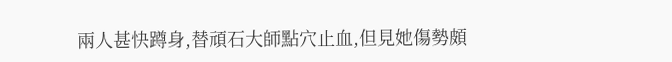兩人甚快蹲身,替頑石大師點穴止血,但見她傷勢頗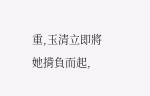重,玉清立即將她揹負而起,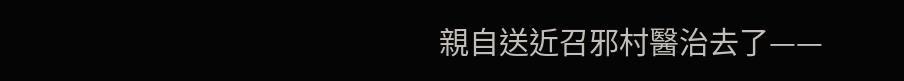親自送近召邪村醫治去了——